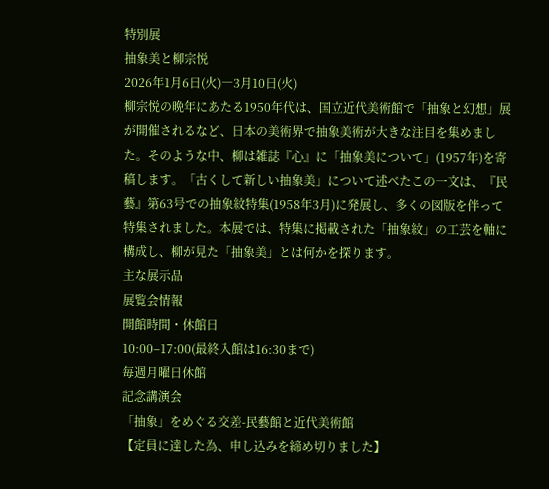特別展
抽象美と柳宗悦
2026年1月6日(火)―3月10日(火)
柳宗悦の晩年にあたる1950年代は、国立近代美術館で「抽象と幻想」展が開催されるなど、日本の美術界で抽象美術が大きな注目を集めました。そのような中、柳は雑誌『心』に「抽象美について」(1957年)を寄稿します。「古くして新しい抽象美」について述べたこの一文は、『民藝』第63号での抽象紋特集(1958年3月)に発展し、多くの図版を伴って特集されました。本展では、特集に掲載された「抽象紋」の工芸を軸に構成し、柳が見た「抽象美」とは何かを探ります。
主な展示品
展覧会情報
開館時間・休館日
10:00–17:00(最終入館は16:30まで)
毎週月曜日休館
記念講演会
「抽象」をめぐる交差-民藝館と近代美術館
【定員に達した為、申し込みを締め切りました】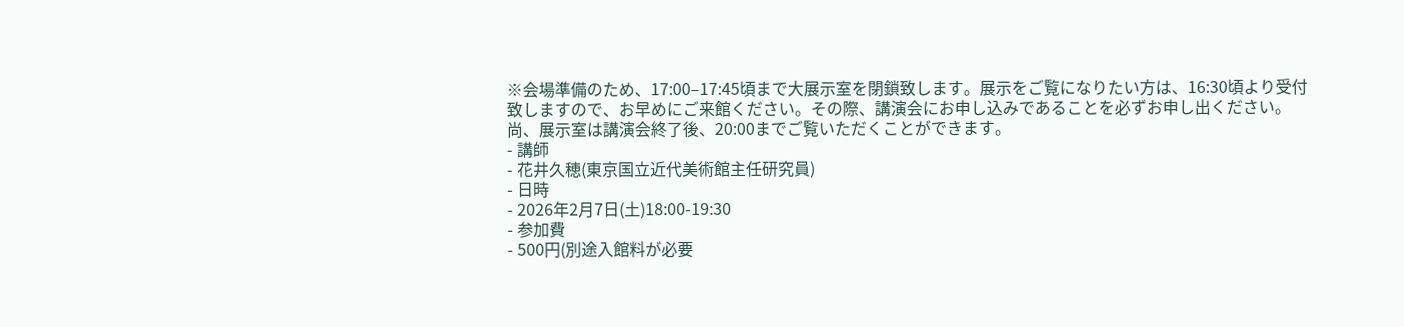※会場準備のため、17:00–17:45頃まで大展示室を閉鎖致します。展示をご覧になりたい方は、16:30頃より受付致しますので、お早めにご来館ください。その際、講演会にお申し込みであることを必ずお申し出ください。尚、展示室は講演会終了後、20:00までご覧いただくことができます。
- 講師
- 花井久穂(東京国立近代美術館主任研究員)
- 日時
- 2026年2月7日(土)18:00-19:30
- 参加費
- 500円(別途入館料が必要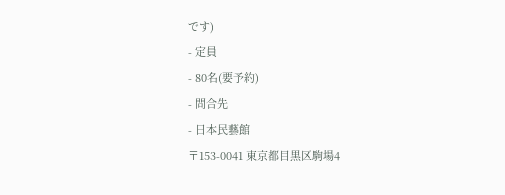です)
- 定員
- 80名(要予約)
- 問合先
- 日本民藝館
〒153-0041 東京都目黒区駒場4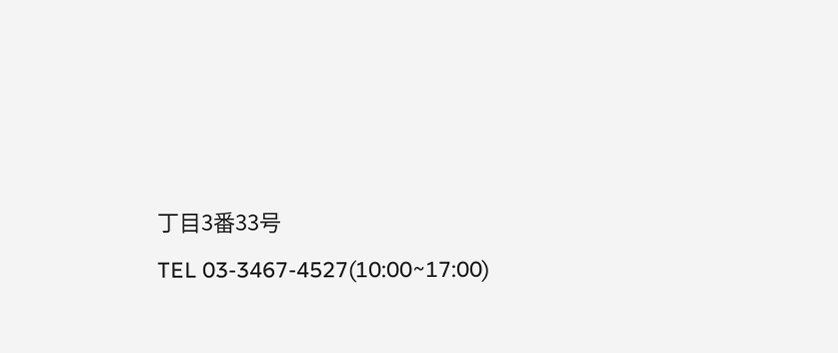丁目3番33号
TEL 03-3467-4527(10:00~17:00)